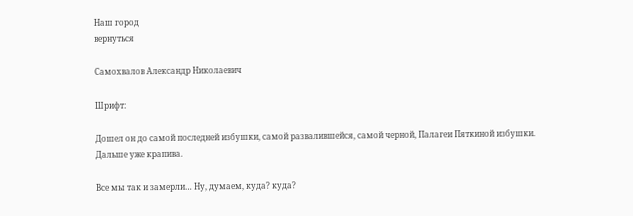Наш город
вернуться

Самохвалов Александр Николаевич

Шрифт:

Дошел он до самой последней избушки, самой развалившейся, самой черной, Палагеи Пяткиной избушки. Дальше уже крапива.

Все мы так и замерли… Ну, думаем, куда? куда?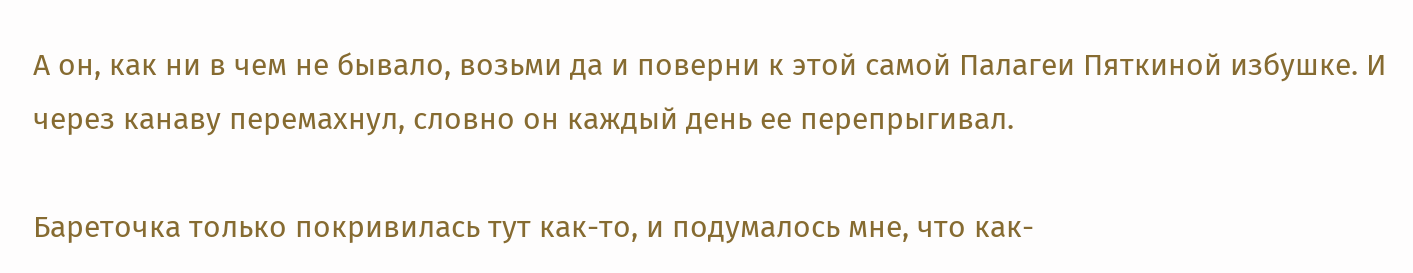А он, как ни в чем не бывало, возьми да и поверни к этой самой Палагеи Пяткиной избушке. И через канаву перемахнул, словно он каждый день ее перепрыгивал.

Бареточка только покривилась тут как-то, и подумалось мне, что как-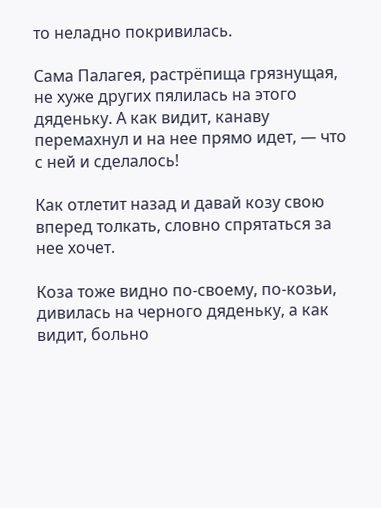то неладно покривилась.

Сама Палагея, растрёпища грязнущая, не хуже других пялилась на этого дяденьку. А как видит, канаву перемахнул и на нее прямо идет, — что с ней и сделалось!

Как отлетит назад и давай козу свою вперед толкать, словно спрятаться за нее хочет.

Коза тоже видно по-своему, по-козьи, дивилась на черного дяденьку, а как видит, больно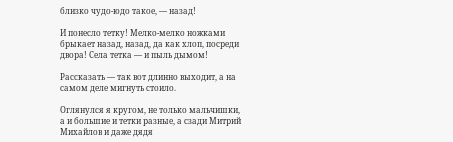близко чудо-юдо такое, — назад!

И понесло тетку! Мелко-мелко ножками брыкает назад, назад, да как хлоп, посреди двора! Села тетка — и пыль дымом!

Рассказать — так вот длинно выходит, а на самом деле мигнуть стоило.

Оглянулся я кругом, не только мальчишки, а и большие и тетки разные, а сзади Митрий Михайлов и даже дядя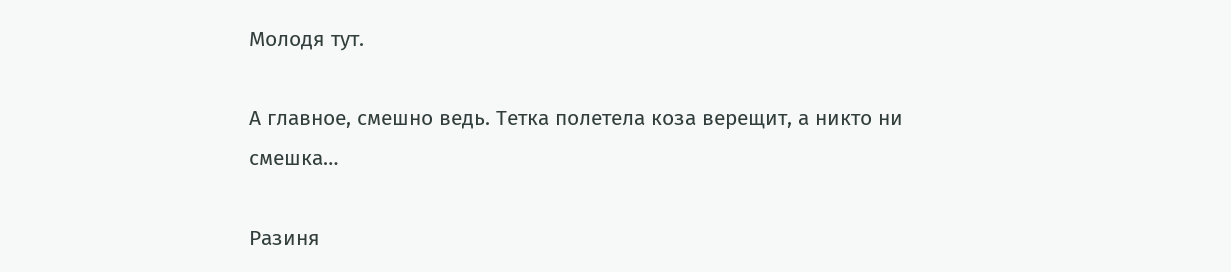Молодя тут.

А главное, смешно ведь. Тетка полетела коза верещит, а никто ни смешка…

Разиня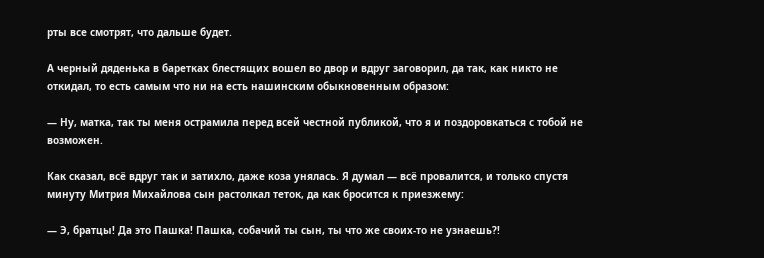рты все смотрят, что дальше будет.

А черный дяденька в баретках блестящих вошел во двор и вдруг заговорил, да так, как никто не откидал, то есть самым что ни на есть нашинским обыкновенным образом:

— Ну, матка, так ты меня острамила перед всей честной публикой, что я и поздоровкаться с тобой не возможен.

Как сказал, всё вдруг так и затихло, даже коза унялась. Я думал — всё провалится, и только спустя минуту Митрия Михайлова сын растолкал теток, да как бросится к приезжему:

— Э, братцы! Да это Пашка! Пашка, собачий ты сын, ты что же своих-то не узнаешь?!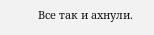Все так и ахнули.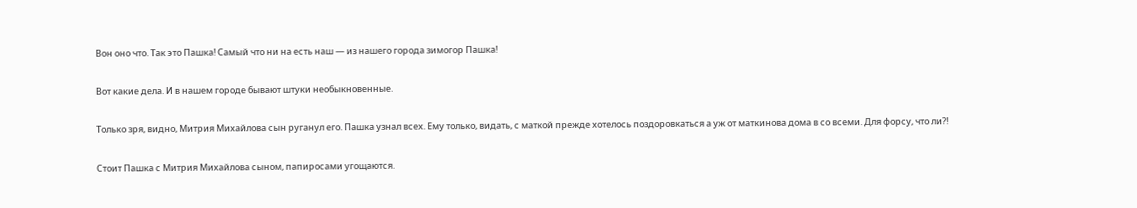Вон оно что. Так это Пашка! Самый что ни на есть наш — из нашего города зимогор Пашка!

Вот какие дела. И в нашем городе бывают штуки необыкновенные.

Только зря, видно, Митрия Михайлова сын руганул его. Пашка узнал всех. Ему только, видать, с маткой прежде хотелось поздоровкаться а уж от маткинова дома в со всеми. Для форсу, что ли?!

Стоит Пашка с Митрия Михайлова сыном, папиросами угощаются.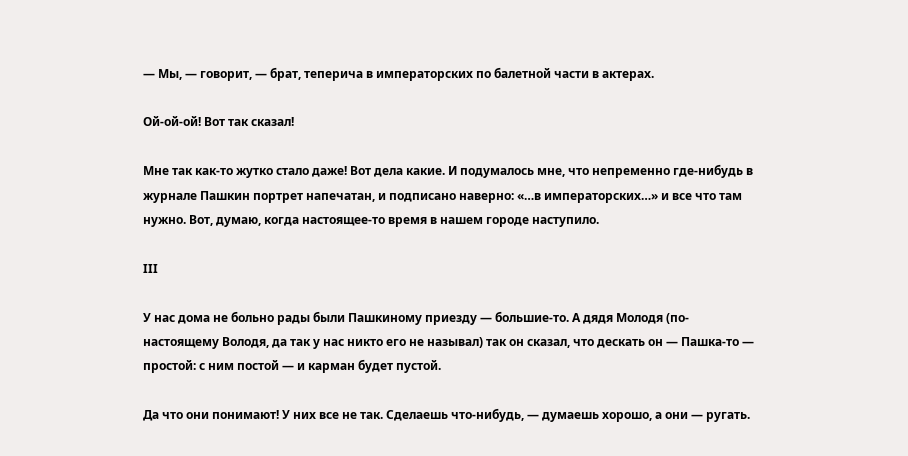— Мы, — говорит, — брат, теперича в императорских по балетной части в актерах.

Ой-ой-ой! Вот так сказал!

Мне так как-то жутко стало даже! Вот дела какие. И подумалось мне, что непременно где-нибудь в журнале Пашкин портрет напечатан, и подписано наверно: «…в императорских…» и все что там нужно. Вот, думаю, когда настоящее-то время в нашем городе наступило.

III

У нас дома не больно рады были Пашкиному приезду — большие-то. А дядя Молодя (по-настоящему Володя, да так у нас никто его не называл) так он сказал, что дескать он — Пашка-то — простой: с ним постой — и карман будет пустой.

Да что они понимают! У них все не так. Сделаешь что-нибудь, — думаешь хорошо, а они — ругать.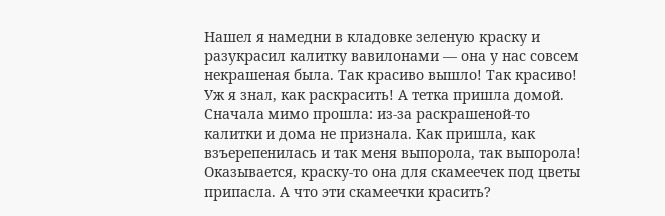Нашел я намедни в кладовке зеленую краску и разукрасил калитку вавилонами — она у нас совсем некрашеная была. Так красиво вышло! Так красиво! Уж я знал, как раскрасить! А тетка пришла домой. Сначала мимо прошла: из-за раскрашеной-то калитки и дома не признала. Как пришла, как взъерепенилась и так меня выпорола, так выпорола! Оказывается, краску-то она для скамеечек под цветы припасла. А что эти скамеечки красить?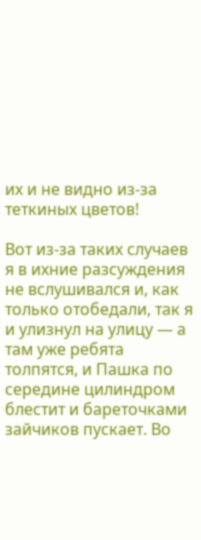их и не видно из-за теткиных цветов!

Вот из-за таких случаев я в ихние разсуждения не вслушивался и, как только отобедали, так я и улизнул на улицу — а там уже ребята толпятся, и Пашка по середине цилиндром блестит и бареточками зайчиков пускает. Во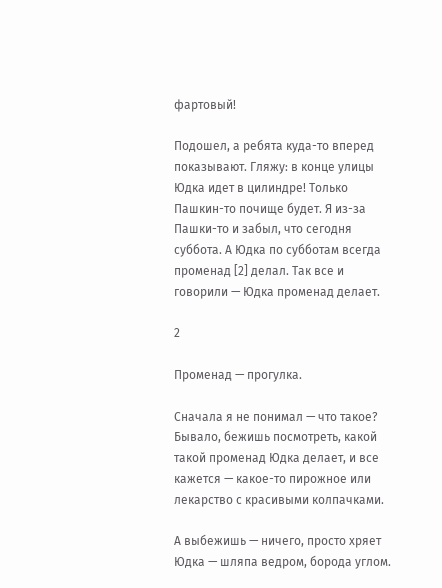фартовый!

Подошел, а ребята куда-то вперед показывают. Гляжу: в конце улицы Юдка идет в цилиндре! Только Пашкин-то почище будет. Я из-за Пашки-то и забыл, что сегодня суббота. А Юдка по субботам всегда променад [2] делал. Так все и говорили — Юдка променад делает.

2

Променад — прогулка.

Сначала я не понимал — что такое? Бывало, бежишь посмотреть, какой такой променад Юдка делает, и все кажется — какое-то пирожное или лекарство с красивыми колпачками.

А выбежишь — ничего, просто хряет Юдка — шляпа ведром, борода углом.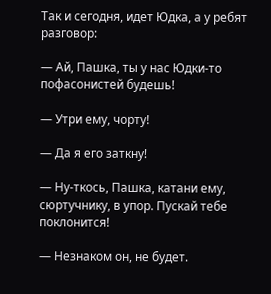Так и сегодня, идет Юдка, а у ребят разговор:

— Ай, Пашка, ты у нас Юдки-то пофасонистей будешь!

— Утри ему, чорту!

— Да я его заткну!

— Ну-ткось, Пашка, катани ему, сюртучнику, в упор. Пускай тебе поклонится!

— Незнаком он, не будет.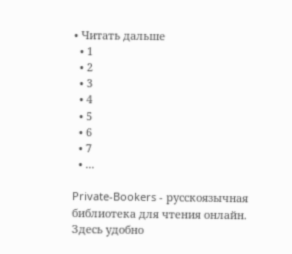• Читать дальше
  • 1
  • 2
  • 3
  • 4
  • 5
  • 6
  • 7
  • ...

Private-Bookers - русскоязычная библиотека для чтения онлайн. Здесь удобно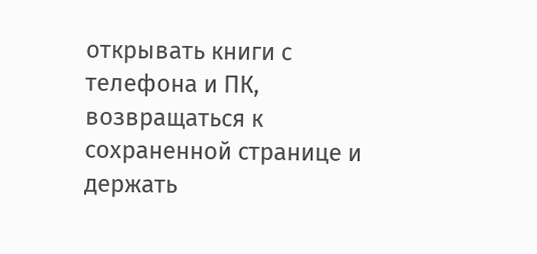открывать книги с телефона и ПК, возвращаться к сохраненной странице и держать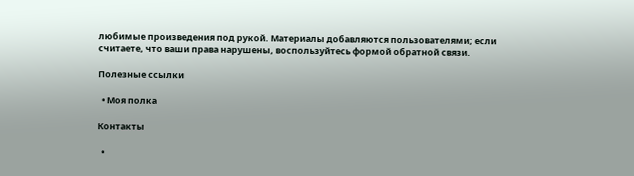любимые произведения под рукой. Материалы добавляются пользователями; если считаете, что ваши права нарушены, воспользуйтесь формой обратной связи.

Полезные ссылки

  • Моя полка

Контакты

  •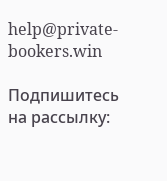help@private-bookers.win

Подпишитесь на рассылку: